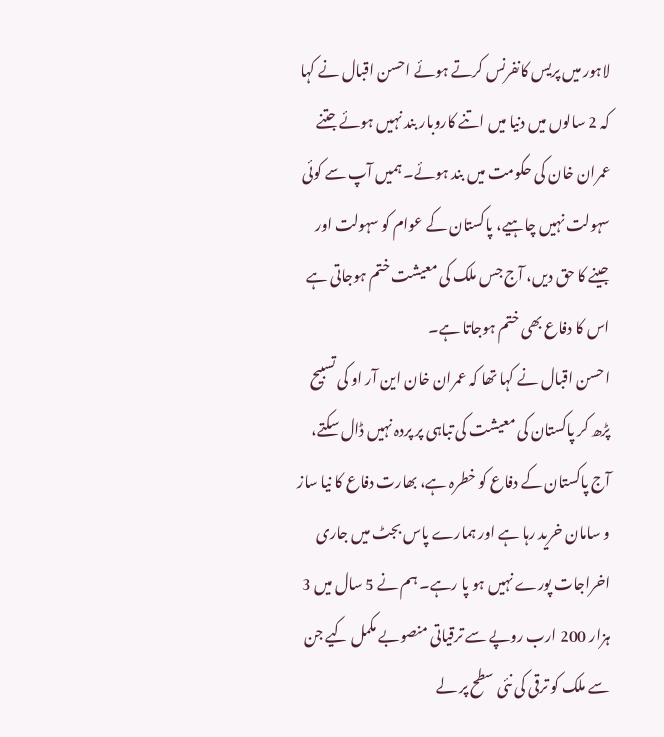لاہور میں پریس کانفرنس کرتے ہوئے احسن اقبال نے کہا کہ 2 سالوں میں دنیا میں اتنے کاروبار بند نہیں ہوئے جتنے عمران خان کی حکومت میں بند ہوئے۔ ہمیں آپ سے کوئی سہولت نہیں چاہیے، پاکستان کے عوام کو سہولت اور جینے کا حق دیں، آج جس ملک کی معیشت ختم ہوجاتی ہے اس کا دفاع بھی ختم ہوجاتا ہے۔
احسن اقبال نے کہا تھا کہ عمران خان این آر او کی تسبیح پڑھ کر پاکستان کی معیشت کی تباہی پر پردہ نہیں ڈال سکتے، آج پاکستان کے دفاع کو خطرہ ہے، بھارت دفاع کا نیا ساز و سامان خرید رہا ہے اور ہمارے پاس بجٹ میں جاری اخراجات پورے نہیں ہو پا رہے۔ ہم نے 5 سال میں 3 ہزار 200 ارب روپے سے ترقیاتی منصوبے مکمل کیے جن سے ملک کو ترقی کی نئی سطح پر لے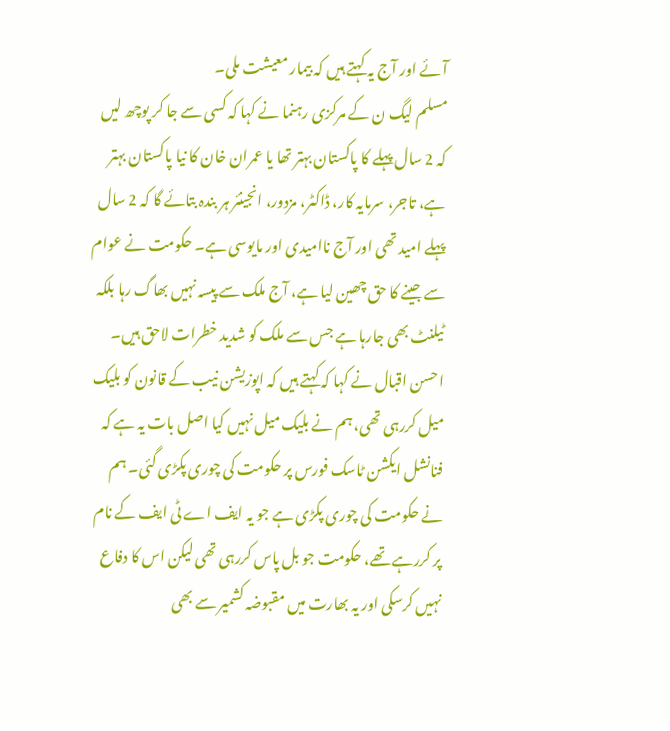آئے اور آج یہ کہتے ہیں کہ بیمار معیشت ملی۔
مسلم لیگ ن کے مرکزی رہنما نے کہا کہ کسی سے جا کر پوچھ لیں کہ 2 سال پہلے کا پاکستان بہتر تھا یا عمران خان کا نیا پاکستان بہتر ہے، تاجر، سرمایہ کار، ڈاکٹر، مزدور، انجینئر ہر بندہ بتائے گا کہ 2 سال پہلے امید تھی اور آج ناامیدی اور مایوسی ہے۔ حکومت نے عوام سے جینے کا حق چھین لیا ہے، آج ملک سے پیسہ نہیں بھاگ رہا بلکہ ٹیلنٹ بھی جارہا ہے جس سے ملک کو شدید خطرات لاحق ہیں۔
احسن اقبال نے کہا کہ کہتے ہیں کہ اپوزیشن نیب کے قانون کو بلیک میل کررہی تھی، ہم نے بلیک میل نہیں کیا اصل بات یہ ہے کہ فنانشل ایکشن ٹاسک فورس پر حکومت کی چوری پکڑی گئی۔ ہم نے حکومت کی چوری پکڑی ہے جو یہ ایف اے ٹی ایف کے نام پر کررہے تھے، حکومت جو بل پاس کررہی تھی لیکن اس کا دفاع نہیں کرسکی اور یہ بھارت میں مقبوضہ کشمیر سے بھی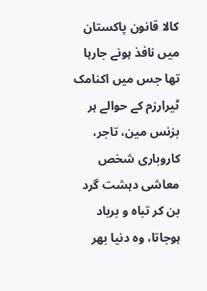کالا قانون پاکستان میں نافذ ہونے جارہا تھا جس میں اکنامک ٹیرارزم کے حوالے ہر بزنس مین، تاجر، کاروباری شخص معاشی دہشت گرد بن کر تباہ و برباد ہوجاتا، وہ دنیا بھر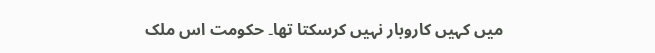میں کہیں کاروبار نہیں کرسکتا تھا۔ حکومت اس ملک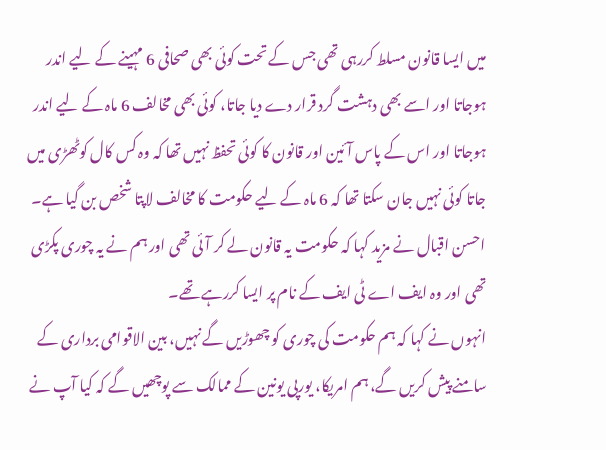میں ایسا قانون مسلط کررہی تھی جس کے تحت کوئی بھی صحافی 6 مہینے کے لیے اندر ہوجاتا اور اسے بھی دہشت گرد قرار دے دیا جاتا، کوئی بھی مخالف 6 ماہ کے لیے اندر ہوجاتا اور اس کے پاس آئین اور قانون کا کوئی تحفظ نہیں تھا کہ وہ کس کال کوٹھڑی میں جاتا کوئی نہیں جان سکتا تھا کہ 6 ماہ کے لیے حکومت کا مخالف لاپتا شخص بن گیا ہے۔
احسن اقبال نے مزید کہا کہ حکومت یہ قانون لے کر آئی تھی اور ہم نے یہ چوری پکڑی تھی اور وہ ایف اے ٹی ایف کے نام پر ایسا کررہے تھے۔
انہوں نے کہا کہ ہم حکومت کی چوری کو چھوڑیں گے نہیں، بین الاقوامی برداری کے سامنے پیش کریں گے، ہم امریکا، یورپی یونین کے ممالک سے پوچھیں گے کہ کیا آپ نے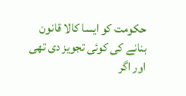حکومت کو ایسا کالا قانون بنانے کی کوئی تجویز دی تھی اور اگر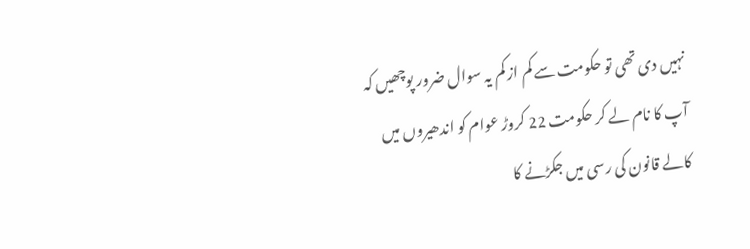نہیں دی تھی تو حکومت سے کم از کم یہ سوال ضرور پوچھیں کہ آپ کا نام لے کر حکومت 22 کروڑ عوام کو اندھیروں میں کالے قانون کی رسی میں جکڑنے کا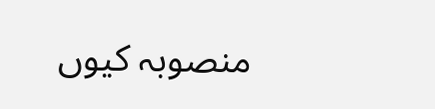منصوبہ کیوں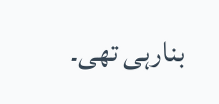بنارہی تھی۔